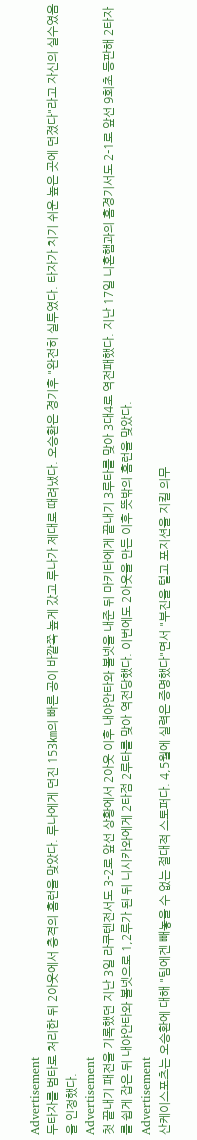Advertisement
두타자를 범타로 처리한 뒤 2아웃에서 충격의 홈런을 맞았다. 루나에게 던진 153㎞의 빠른 공이 바깥쪽 높게 갔고 루나가 제대로 때려냈다. 오승환은 경기후 "완전히 실투였다. 타자가 치기 쉬운 높은 곳에 던졌다"라고 자신의 실수였음을 인정했다.
Advertisement
첫 끝내기 패전을 기록했던 지난 3일 라쿠텐전서도 3-2로 앞선 상황에서 2아웃 이후 내야안타와 볼넷을 내준 뒤 마키타에게 끝내기 3루타를 맞아 3대4로 역전패했다. 지난 17일 니혼햄과의 홈경기서도 2-1로 앞선 9회초 등판해 2타자를 쉽게 잡은 뒤 내야안타와 볼넷으로 1,2루가 된 뒤 니시카와에게 2타점 2루타를 맞아 역전당했다. 이번에도 2아웃을 만든 이후 뜻밖의 홈런을 맞았다.
Advertisement
산케이스포츠는 오승환에 대해 "팀에겐 빼놓을 수 없는 절대적 스토퍼다. 4,5월에 실력은 증명했다"면서 "부진을 털고 포지션을 지킬 의무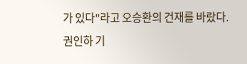가 있다"라고 오승환의 건재를 바랐다.
권인하 기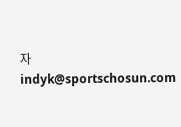자 indyk@sportschosun.com